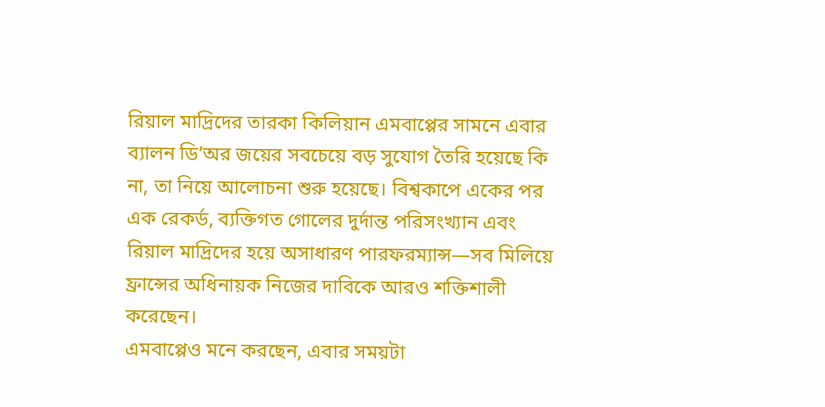রিয়াল মাদ্রিদের তারকা কিলিয়ান এমবাপ্পের সামনে এবার ব্যালন ডি’অর জয়ের সবচেয়ে বড় সুযোগ তৈরি হয়েছে কি না, তা নিয়ে আলোচনা শুরু হয়েছে। বিশ্বকাপে একের পর এক রেকর্ড, ব্যক্তিগত গোলের দুর্দান্ত পরিসংখ্যান এবং রিয়াল মাদ্রিদের হয়ে অসাধারণ পারফরম্যান্স—সব মিলিয়ে ফ্রান্সের অধিনায়ক নিজের দাবিকে আরও শক্তিশালী করেছেন।
এমবাপ্পেও মনে করছেন, এবার সময়টা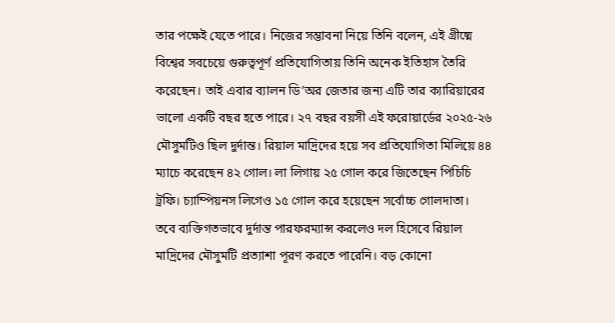তার পক্ষেই যেতে পারে। নিজের সম্ভাবনা নিয়ে তিনি বলেন, এই গ্রীষ্মে বিশ্বের সবচেয়ে গুরুত্বপূর্ণ প্রতিযোগিতায় তিনি অনেক ইতিহাস তৈরি করেছেন। তাই এবার ব্যালন ডি’অর জেতার জন্য এটি তার ক্যারিয়ারের ভালো একটি বছর হতে পারে। ২৭ বছর বয়সী এই ফরোয়ার্ডের ২০২৫-২৬ মৌসুমটিও ছিল দুর্দান্ত। রিয়াল মাদ্রিদের হয়ে সব প্রতিযোগিতা মিলিয়ে ৪৪ ম্যাচে করেছেন ৪২ গোল। লা লিগায় ২৫ গোল করে জিতেছেন পিচিচি ট্রফি। চ্যাম্পিয়নস লিগেও ১৫ গোল করে হয়েছেন সর্বোচ্চ গোলদাতা।
তবে ব্যক্তিগতভাবে দুর্দান্ত পারফরম্যান্স করলেও দল হিসেবে রিয়াল মাদ্রিদের মৌসুমটি প্রত্যাশা পূরণ করতে পারেনি। বড় কোনো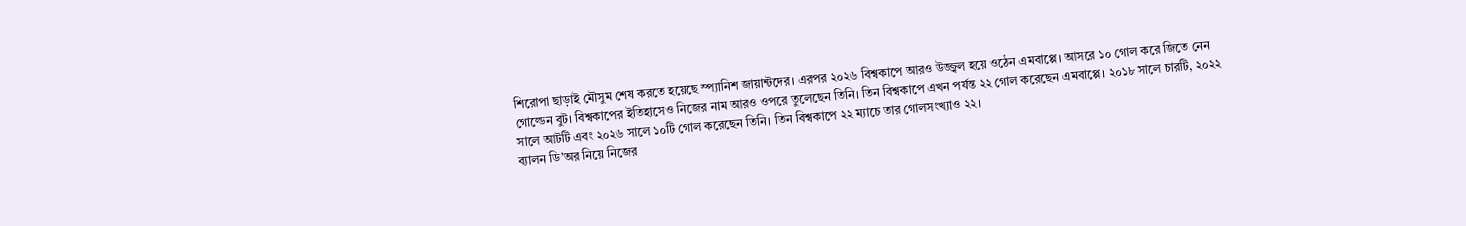শিরোপা ছাড়াই মৌসুম শেষ করতে হয়েছে স্প্যানিশ জায়ান্টদের। এরপর ২০২৬ বিশ্বকাপে আরও উজ্জ্বল হয়ে ওঠেন এমবাপ্পে। আসরে ১০ গোল করে জিতে নেন গোল্ডেন বুট। বিশ্বকাপের ইতিহাসেও নিজের নাম আরও ওপরে তুলেছেন তিনি। তিন বিশ্বকাপে এখন পর্যন্ত ২২ গোল করেছেন এমবাপ্পে। ২০১৮ সালে চারটি, ২০২২ সালে আটটি এবং ২০২৬ সালে ১০টি গোল করেছেন তিনি। তিন বিশ্বকাপে ২২ ম্যাচে তার গোলসংখ্যাও ২২।
ব্যালন ডি’অর নিয়ে নিজের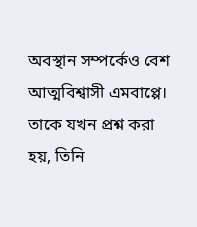অবস্থান সম্পর্কেও বেশ আত্মবিশ্বাসী এমবাপ্পে। তাকে যখন প্রশ্ন করা হয়, তিনি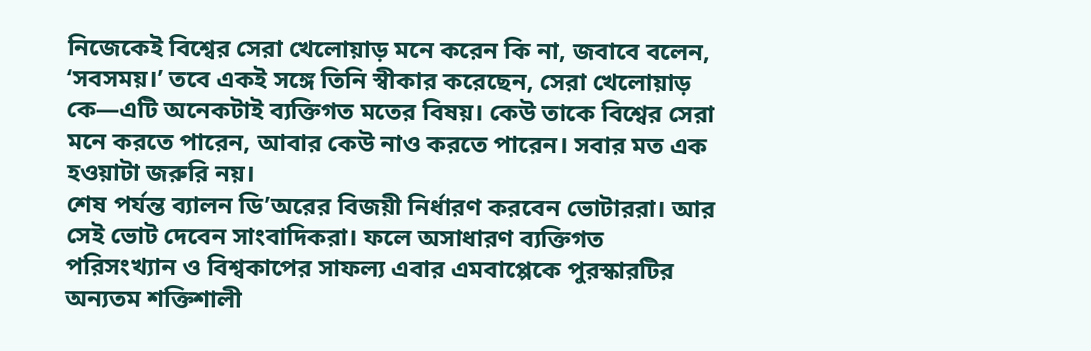নিজেকেই বিশ্বের সেরা খেলোয়াড় মনে করেন কি না, জবাবে বলেন, ‘সবসময়।’ তবে একই সঙ্গে তিনি স্বীকার করেছেন, সেরা খেলোয়াড় কে—এটি অনেকটাই ব্যক্তিগত মতের বিষয়। কেউ তাকে বিশ্বের সেরা মনে করতে পারেন, আবার কেউ নাও করতে পারেন। সবার মত এক হওয়াটা জরুরি নয়।
শেষ পর্যন্ত ব্যালন ডি’অরের বিজয়ী নির্ধারণ করবেন ভোটাররা। আর সেই ভোট দেবেন সাংবাদিকরা। ফলে অসাধারণ ব্যক্তিগত পরিসংখ্যান ও বিশ্বকাপের সাফল্য এবার এমবাপ্পেকে পুরস্কারটির অন্যতম শক্তিশালী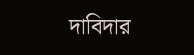দাবিদার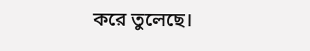করে তুলেছে।